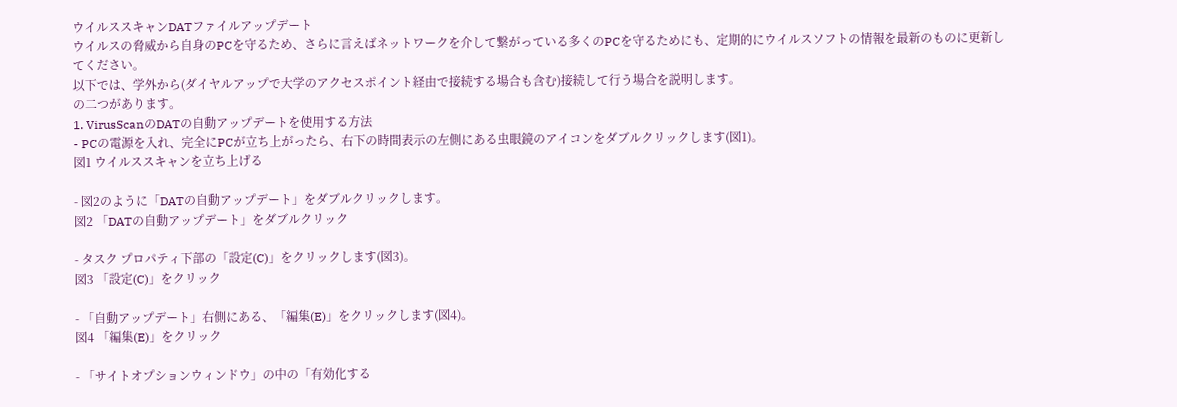ウイルススキャンDATファイルアップデート
ウイルスの脅威から自身のPCを守るため、さらに言えばネットワークを介して繋がっている多くのPCを守るためにも、定期的にウイルスソフトの情報を最新のものに更新してください。
以下では、学外から(ダイヤルアップで大学のアクセスポイント経由で接続する場合も含む)接続して行う場合を説明します。
の二つがあります。
1. VirusScanのDATの自動アップデートを使用する方法
- PCの電源を入れ、完全にPCが立ち上がったら、右下の時間表示の左側にある虫眼鏡のアイコンをダブルクリックします(図1)。
図1 ウイルススキャンを立ち上げる

- 図2のように「DATの自動アップデート」をダブルクリックします。
図2 「DATの自動アップデート」をダブルクリック

- タスク プロパティ下部の「設定(C)」をクリックします(図3)。
図3 「設定(C)」をクリック

- 「自動アップデート」右側にある、「編集(E)」をクリックします(図4)。
図4 「編集(E)」をクリック

- 「サイトオプションウィンドウ」の中の「有効化する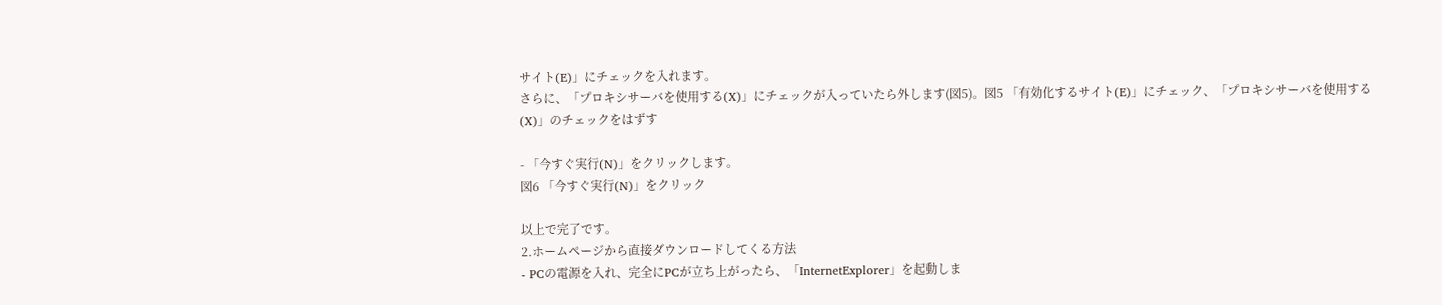サイト(E)」にチェックを入れます。
さらに、「プロキシサーバを使用する(X)」にチェックが入っていたら外します(図5)。図5 「有効化するサイト(E)」にチェック、「プロキシサーバを使用する(X)」のチェックをはずす

- 「今すぐ実行(N)」をクリックします。
図6 「今すぐ実行(N)」をクリック

以上で完了です。
2.ホームページから直接ダウンロードしてくる方法
- PCの電源を入れ、完全にPCが立ち上がったら、「InternetExplorer」を起動しま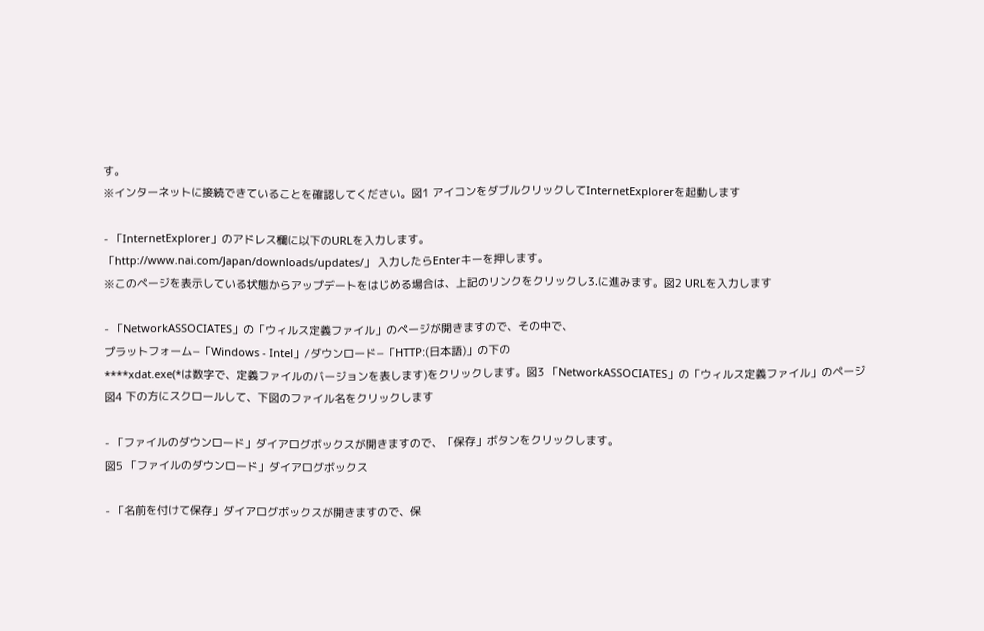す。
※インターネットに接続できていることを確認してください。図1 アイコンをダブルクリックしてInternetExplorerを起動します

- 「InternetExplorer」のアドレス欄に以下のURLを入力します。
「http://www.nai.com/Japan/downloads/updates/」 入力したらEnterキーを押します。
※このページを表示している状態からアップデートをはじめる場合は、上記のリンクをクリックし3.に進みます。図2 URLを入力します

- 「NetworkASSOCIATES」の「ウィルス定義ファイル」のページが開きますので、その中で、
プラットフォーム−「Windows - Intel」/ダウンロード−「HTTP:(日本語)」の下の
****xdat.exe(*は数字で、定義ファイルのバージョンを表します)をクリックします。図3 「NetworkASSOCIATES」の「ウィルス定義ファイル」のページ
図4 下の方にスクロールして、下図のファイル名をクリックします

- 「ファイルのダウンロード」ダイアログボックスが開きますので、「保存」ボタンをクリックします。
図5 「ファイルのダウンロード」ダイアログボックス

- 「名前を付けて保存」ダイアログボックスが開きますので、保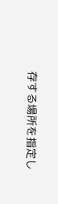存する場所を指定し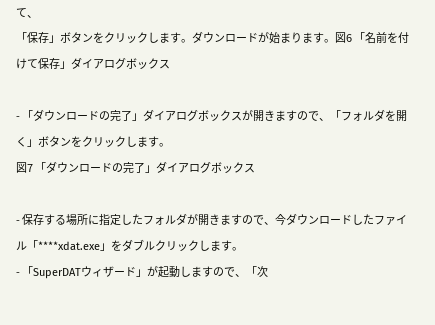て、
「保存」ボタンをクリックします。ダウンロードが始まります。図6 「名前を付けて保存」ダイアログボックス

- 「ダウンロードの完了」ダイアログボックスが開きますので、「フォルダを開く」ボタンをクリックします。
図7 「ダウンロードの完了」ダイアログボックス

- 保存する場所に指定したフォルダが開きますので、今ダウンロードしたファイル「****xdat.exe」をダブルクリックします。
- 「SuperDATウィザード」が起動しますので、「次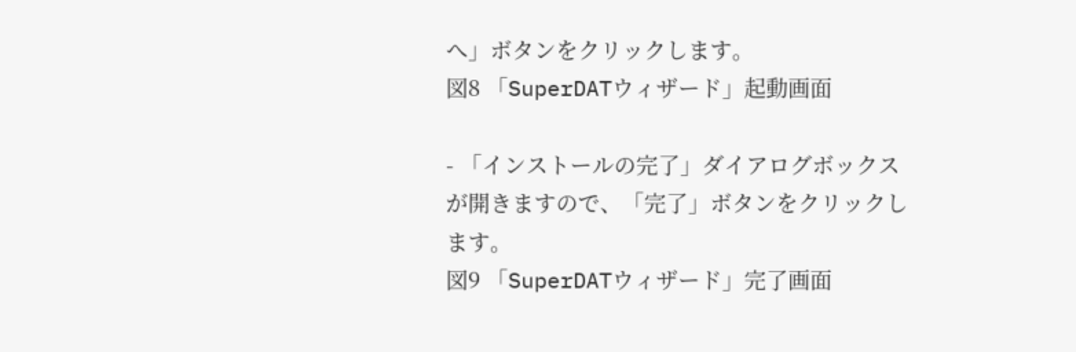へ」ボタンをクリックします。
図8 「SuperDATウィザード」起動画面

- 「インストールの完了」ダイアログボックスが開きますので、「完了」ボタンをクリックします。
図9 「SuperDATウィザード」完了画面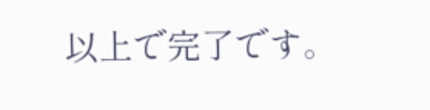以上で完了です。